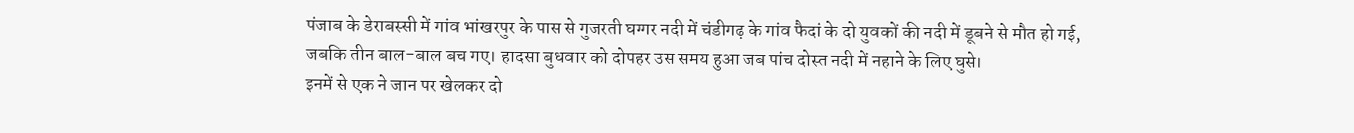पंजाब के डेराबस्सी में गांव भांखरपुर के पास से गुजरती घग्गर नदी में चंडीगढ़ के गांव फैदां के दो युवकों की नदी में डूबने से मौत हो गई, जबकि तीन बाल-बाल बच गए। हादसा बुधवार को दोपहर उस समय हुआ जब पांच दोस्त नदी में नहाने के लिए घुसे।
इनमें से एक ने जान पर खेलकर दो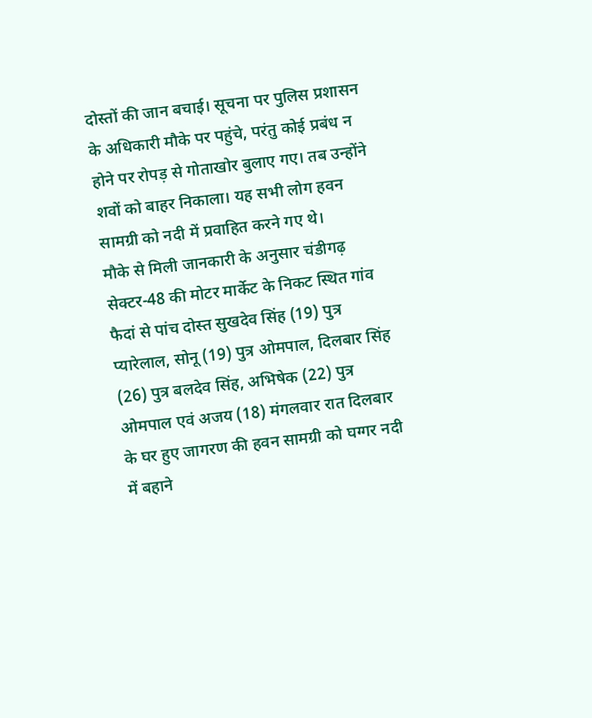दोस्तों की जान बचाई। सूचना पर पुलिस प्रशासन के अधिकारी मौके पर पहुंचे, परंतु कोई प्रबंध न होने पर रोपड़ से गोताखोर बुलाए गए। तब उन्होंने शवों को बाहर निकाला। यह सभी लोग हवन सामग्री को नदी में प्रवाहित करने गए थे।
मौके से मिली जानकारी के अनुसार चंडीगढ़ सेक्टर-48 की मोटर मार्केट के निकट स्थित गांव फैदां से पांच दोस्त सुखदेव सिंह (19) पुत्र प्यारेलाल, सोनू (19) पुत्र ओमपाल, दिलबार सिंह (26) पुत्र बलदेव सिंह, अभिषेक (22) पुत्र ओमपाल एवं अजय (18) मंगलवार रात दिलबार के घर हुए जागरण की हवन सामग्री को घग्गर नदी में बहाने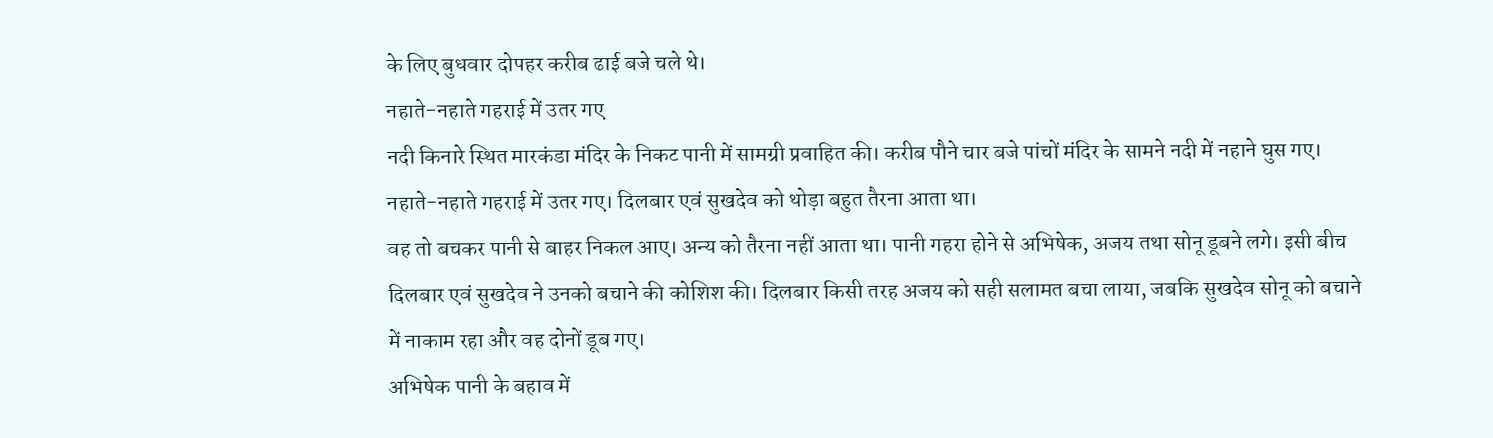के लिए बुधवार दोपहर करीब ढाई बजे चले थे।
नहाते-नहाते गहराई में उतर गए
नदी किनारे स्थित मारकंडा मंदिर के निकट पानी में सामग्री प्रवाहित की। करीब पौने चार बजे पांचों मंदिर के सामने नदी में नहाने घुस गए। नहाते-नहाते गहराई में उतर गए। दिलबार एवं सुखदेव को थोड़ा बहुत तैरना आता था।
वह तो बचकर पानी से बाहर निकल आए। अन्य को तैरना नहीं आता था। पानी गहरा होने से अभिषेक, अजय तथा सोनू डूबने लगे। इसी बीच दिलबार एवं सुखदेव ने उनको बचाने की कोशिश की। दिलबार किसी तरह अजय को सही सलामत बचा लाया, जबकि सुखदेव सोनू को बचाने में नाकाम रहा और वह दोनों डूब गए।
अभिषेक पानी के बहाव में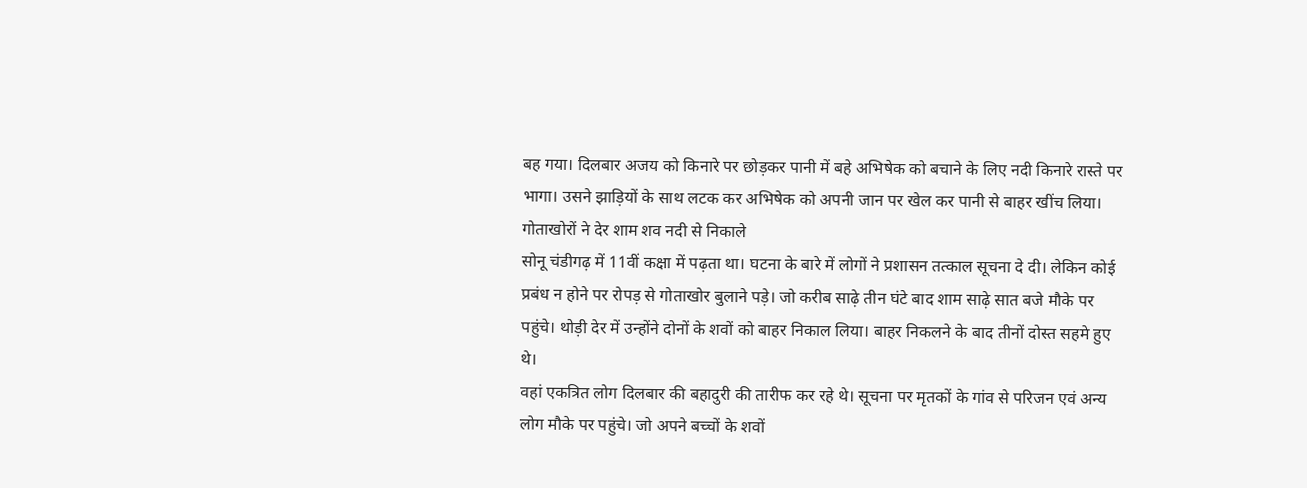बह गया। दिलबार अजय को किनारे पर छोड़कर पानी में बहे अभिषेक को बचाने के लिए नदी किनारे रास्ते पर भागा। उसने झाड़ियों के साथ लटक कर अभिषेक को अपनी जान पर खेल कर पानी से बाहर खींच लिया।
गोताखोरों ने देर शाम शव नदी से निकाले
सोनू चंडीगढ़ में 11वीं कक्षा में पढ़ता था। घटना के बारे में लोगों ने प्रशासन तत्काल सूचना दे दी। लेकिन कोई प्रबंध न होने पर रोपड़ से गोताखोर बुलाने पड़े। जो करीब साढ़े तीन घंटे बाद शाम साढ़े सात बजे मौके पर पहुंचे। थोड़ी देर में उन्होंने दोनों के शवों को बाहर निकाल लिया। बाहर निकलने के बाद तीनों दोस्त सहमे हुए थे।
वहां एकत्रित लोग दिलबार की बहादुरी की तारीफ कर रहे थे। सूचना पर मृतकों के गांव से परिजन एवं अन्य लोग मौके पर पहुंचे। जो अपने बच्चों के शवों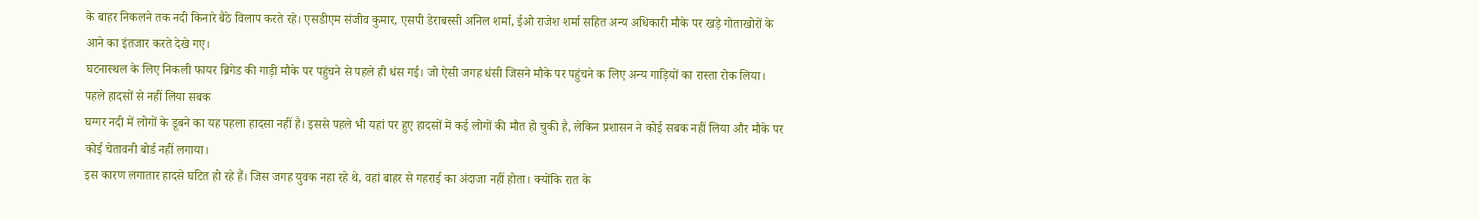के बाहर निकलने तक नदी किनारे बैठे विलाप करते रहे। एसडीएम संजीव कुमार, एसपी डेराबस्सी अनिल शर्मा, ईओ राजेश शर्मा सहित अन्य अधिकारी मौके पर खड़े गोताखोरों के आने का इंतजार करते देखे गए।
घटनास्थल के लिए निकली फायर ब्रिगेड की गाड़ी मौके पर पहुंचने से पहले ही धंस गई। जो ऐसी जगह धंसी जिसने मौके पर पहुंचने क लिए अन्य गाड़ियों का रास्ता रोक लिया।
पहले हादसों से नहीं लिया सबक
घग्गर नदी में लोगों के डूबने का यह पहला हादसा नहीं है। इससे पहले भी यहां पर हुए हादसों में कई लोगों की मौत हो चुकी है, लेकिन प्रशासन ने कोई सबक नहीं लिया और मौके पर कोई चेतावनी बोर्ड नहीं लगाया।
इस कारण लगातार हादसे घटित हो रहे हैं। जिस जगह युवक नहा रहे थे, वहां बाहर से गहराई का अंदाजा नहीं होता। क्योंकि रात के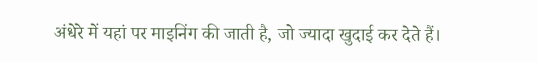अंधेरे में यहां पर माइनिंग की जाती है, जो ज्यादा खुदाई कर देते हैं।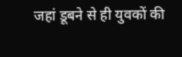जहां डूबने से ही युवकों की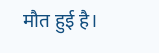मौत हुई है।